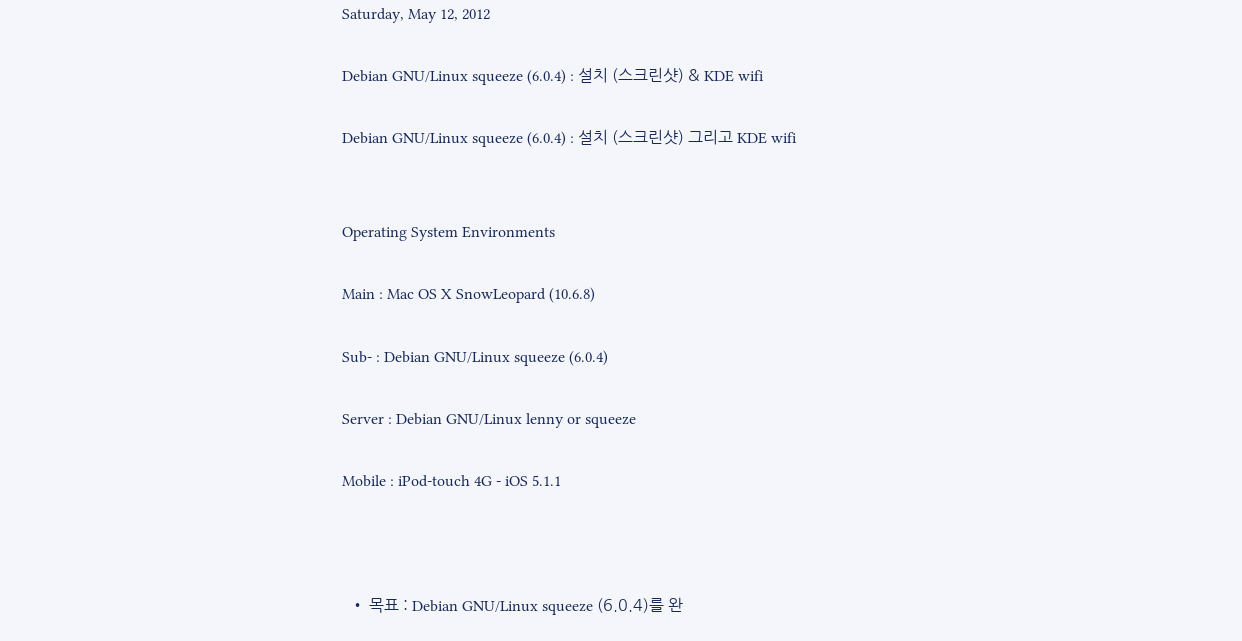Saturday, May 12, 2012

Debian GNU/Linux squeeze (6.0.4) : 설치 (스크린샷) & KDE wifi

Debian GNU/Linux squeeze (6.0.4) : 설치 (스크린샷) 그리고 KDE wifi


Operating System Environments

Main : Mac OS X SnowLeopard (10.6.8)

Sub- : Debian GNU/Linux squeeze (6.0.4)

Server : Debian GNU/Linux lenny or squeeze

Mobile : iPod-touch 4G - iOS 5.1.1



  • 목표 : Debian GNU/Linux squeeze (6.0.4)를 완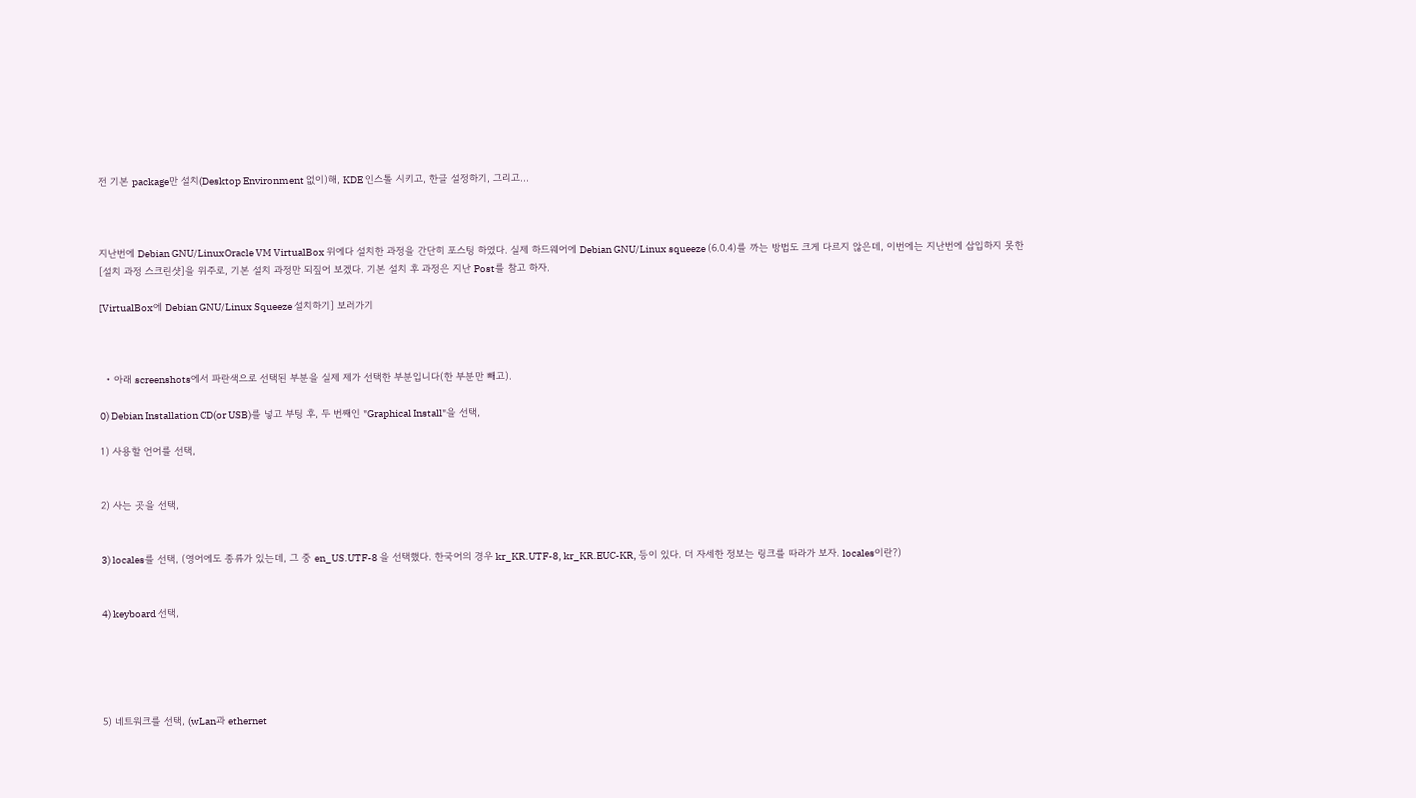전 기본 package만 설치(Desktop Environment 없이)해, KDE 인스톨 시키고, 한글 설정하기, 그리고...



지난번에 Debian GNU/LinuxOracle VM VirtualBox 위에다 설치한 과정을 간단히 포스팅 하였다. 실제 하드웨어에 Debian GNU/Linux squeeze (6.0.4)를 까는 방법도 크게 다르지 않은데, 이번에는 지난번에 삽입하지 못한 [설치 과정 스크린샷]을 위주로, 기본 설치 과정만 되짚어 보겠다. 기본 설치 후 과정은 지난 Post를 참고 하자.

[VirtualBox에 Debian GNU/Linux Squeeze 설치하기] 보러가기



  • 아래 screenshots에서 파란색으로 선택된 부분을 실제 제가 선택한 부분입니다(한 부분만 빼고).

0) Debian Installation CD(or USB)를 넣고 부팅 후, 두 번째인 "Graphical Install"을 선택,

1) 사용할 언어를 선택,


2) 사는 곳을 선택,


3) locales를 선택, (영어에도 종류가 있는데, 그 중 en_US.UTF-8 을 선택했다. 한국어의 경우 kr_KR.UTF-8, kr_KR.EUC-KR, 등이 있다. 더 자세한 정보는 링크를 따라가 보자. locales이란?)


4) keyboard 선택,





5) 네트워크를 선택, (wLan과 ethernet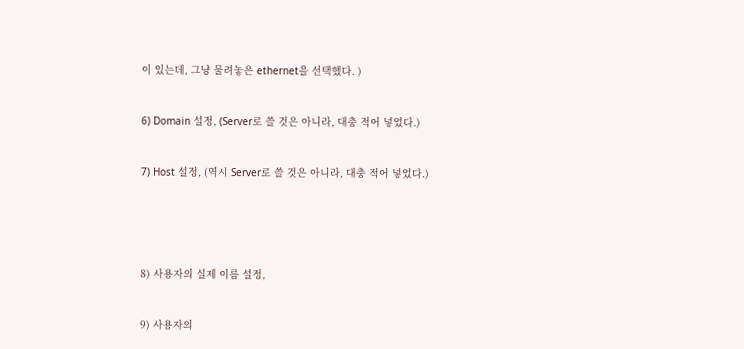이 있는데, 그냥 물려놓은 ethernet을 선택했다. )


6) Domain 설정, (Server로 쓸 것은 아니라, 대충 적어 넣었다.)


7) Host 설정, (역시 Server로 쓸 것은 아니라, 대충 적어 넣었다.)





8) 사용자의 실제 이름 설정,


9) 사용자의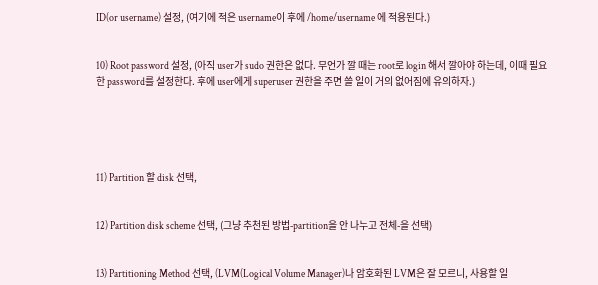ID(or username) 설정, (여기에 적은 username이 후에 /home/username 에 적용된다.)


10) Root password 설정, (아직 user가 sudo 권한은 없다. 무언가 깔 때는 root로 login 해서 깔아야 하는데, 이때 필요한 password를 설정한다. 후에 user에게 superuser 권한을 주면 쓸 일이 거의 없어짐에 유의하자.)





11) Partition 할 disk 선택,


12) Partition disk scheme 선택, (그냥 추천된 방법-partition을 안 나누고 전체-을 선택)


13) Partitioning Method 선택, (LVM(Logical Volume Manager)나 암호화된 LVM은 잘 모르니, 사용할 일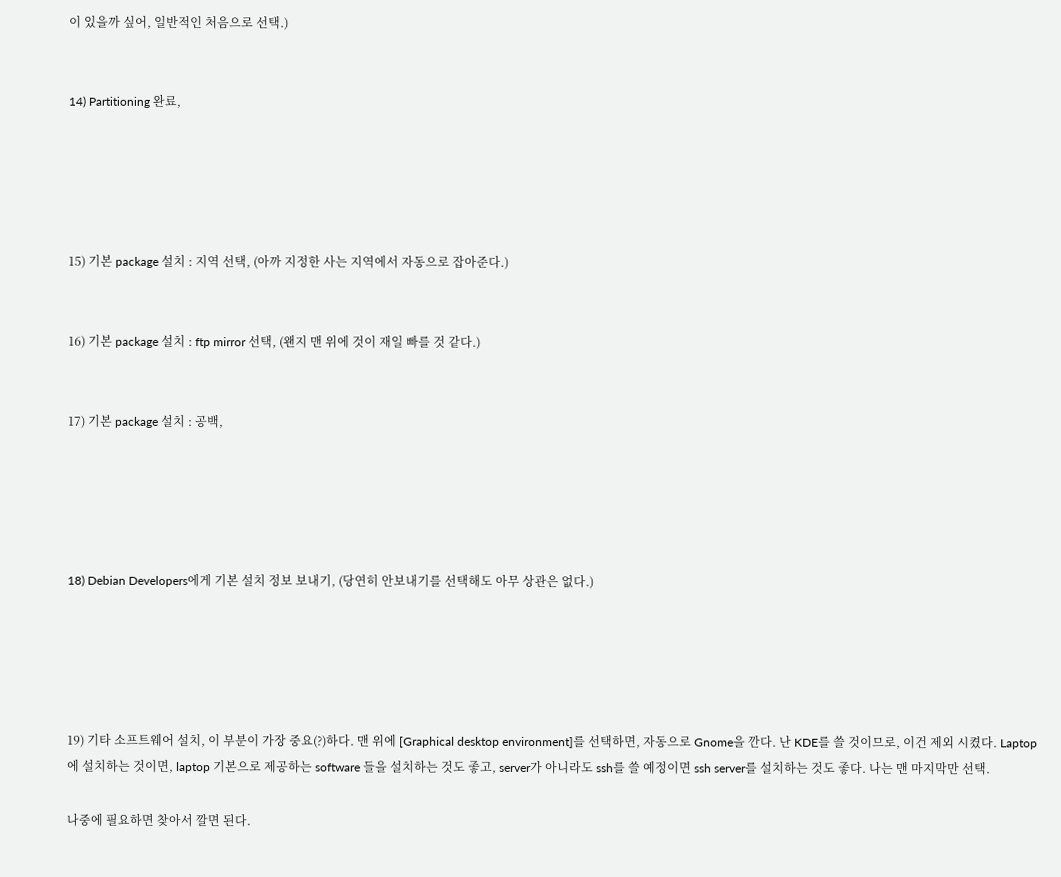이 있을까 싶어, 일반적인 처음으로 선택.)


14) Partitioning 완료,





15) 기본 package 설치 : 지역 선택, (아까 지정한 사는 지역에서 자동으로 잡아준다.)


16) 기본 package 설치 : ftp mirror 선택, (왠지 맨 위에 것이 재일 빠를 것 같다.)


17) 기본 package 설치 : 공백,





18) Debian Developers에게 기본 설치 정보 보내기, (당연히 안보내기를 선택해도 아무 상관은 없다.)





19) 기타 소프트웨어 설치, 이 부분이 가장 중요(?)하다. 맨 위에 [Graphical desktop environment]를 선택하면, 자동으로 Gnome을 깐다. 난 KDE를 쓸 것이므로, 이건 제외 시켰다. Laptop에 설치하는 것이면, laptop 기본으로 제공하는 software 들을 설치하는 것도 좋고, server가 아니라도 ssh를 쓸 예정이면 ssh server를 설치하는 것도 좋다. 나는 맨 마지막만 선택.

나중에 필요하면 찾아서 깔면 된다.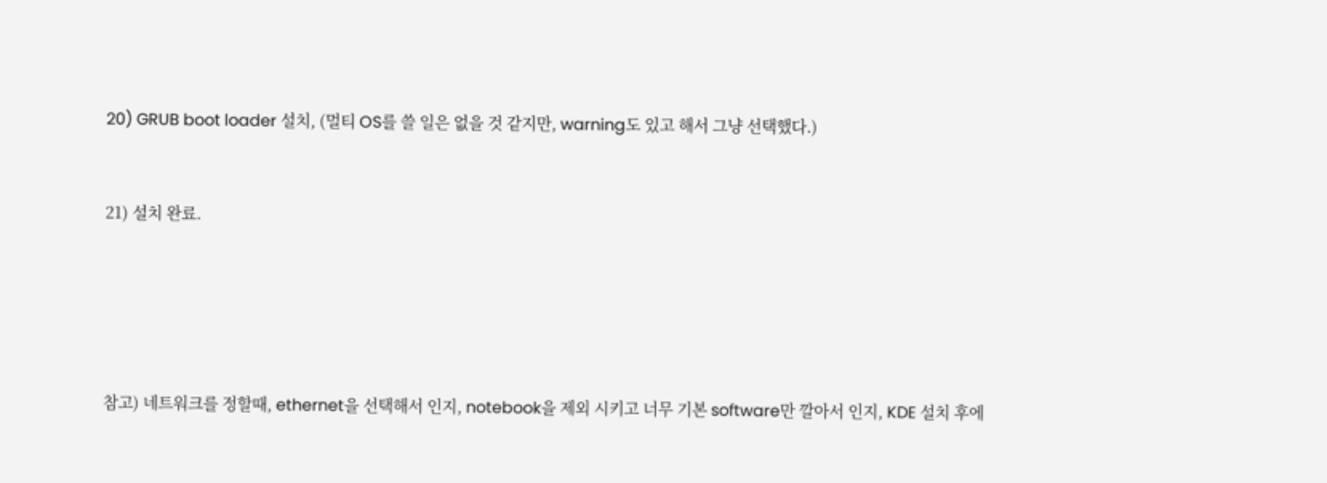20) GRUB boot loader 설치, (멀티 OS를 쓸 일은 없을 것 같지만, warning도 있고 해서 그냥 선택했다.)


21) 설치 완료.





참고) 네트워크를 정할때, ethernet을 선택해서 인지, notebook을 제외 시키고 너무 기본 software만 깔아서 인지, KDE 설치 후에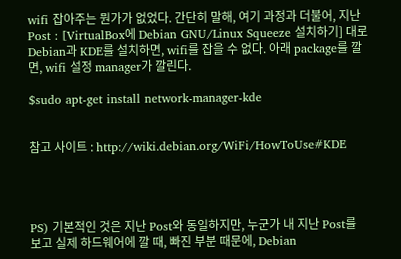wifi 잡아주는 뭔가가 없었다. 간단히 말해, 여기 과정과 더불어, 지난 Post : [VirtualBox에 Debian GNU/Linux Squeeze 설치하기] 대로 Debian과 KDE를 설치하면, wifi를 잡을 수 없다. 아래 package를 깔면, wifi 설정 manager가 깔린다.

$sudo apt-get install network-manager-kde


참고 사이트 : http://wiki.debian.org/WiFi/HowToUse#KDE




PS) 기본적인 것은 지난 Post와 동일하지만, 누군가 내 지난 Post를 보고 실제 하드웨어에 깔 때, 빠진 부분 때문에, Debian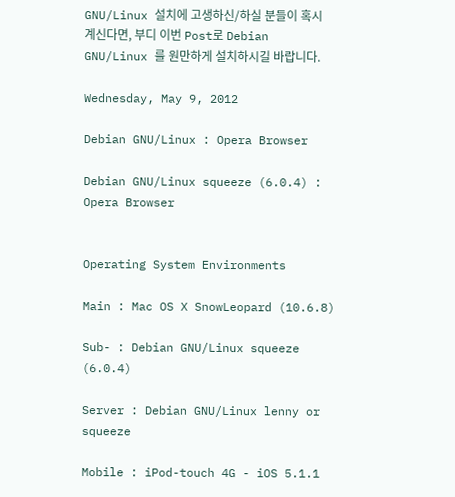GNU/Linux 설치에 고생하신/하실 분들이 혹시 계신다면, 부디 이번 Post로 Debian GNU/Linux 를 원만하게 설치하시길 바랍니다.

Wednesday, May 9, 2012

Debian GNU/Linux : Opera Browser

Debian GNU/Linux squeeze (6.0.4) : Opera Browser


Operating System Environments

Main : Mac OS X SnowLeopard (10.6.8)

Sub- : Debian GNU/Linux squeeze (6.0.4)

Server : Debian GNU/Linux lenny or squeeze

Mobile : iPod-touch 4G - iOS 5.1.1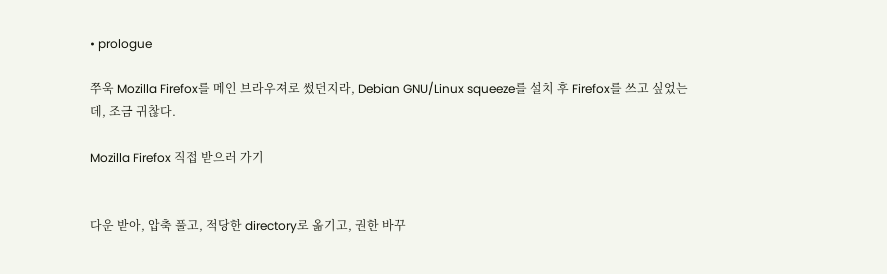• prologue

쭈욱 Mozilla Firefox를 메인 브라우져로 썼던지라, Debian GNU/Linux squeeze를 설치 후 Firefox를 쓰고 싶었는데, 조금 귀찮다.

Mozilla Firefox 직접 받으러 가기


다운 받아, 압축 풀고, 적당한 directory로 옮기고, 권한 바꾸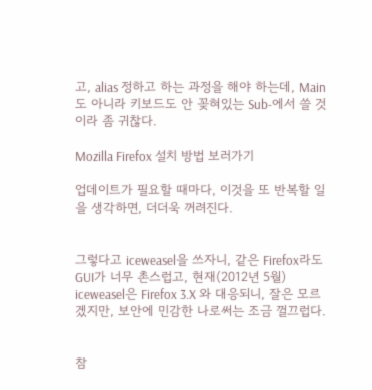고, alias 정하고 하는 과정을 해야 하는데, Main도 아니라 키보드도 안 꽂혀있는 Sub-에서 쓸 것이라 좀 귀찮다.

Mozilla Firefox 설치 방법 보러가기

업데이트가 필요할 때마다, 이것을 또 반복할 일을 생각하면, 더더욱 꺼려진다.


그렇다고 iceweasel을 쓰자니, 같은 Firefox라도 GUI가 너무 촌스럽고, 현재(2012년 5월) iceweasel은 Firefox 3.X 와 대응되니, 잘은 모르겠지만, 보안에 민감한 나로써는 조금 껄끄럽다.


참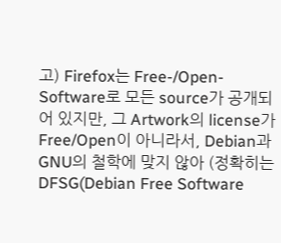고) Firefox는 Free-/Open- Software로 모든 source가 공개되어 있지만, 그 Artwork의 license가 Free/Open이 아니라서, Debian과 GNU의 철학에 맞지 않아 (정확히는 DFSG(Debian Free Software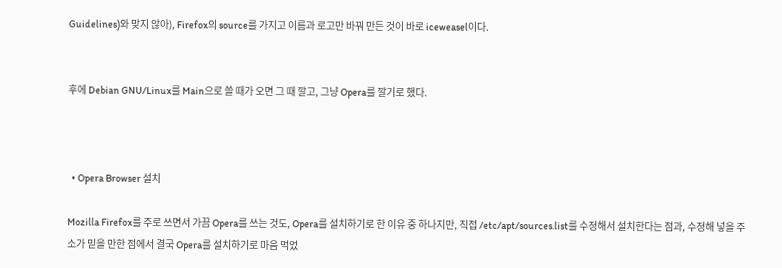Guidelines)와 맞지 않아), Firefox의 source를 가지고 이름과 로고만 바꿔 만든 것이 바로 iceweasel이다.


후에 Debian GNU/Linux를 Main으로 쓸 때가 오면 그 때 깔고, 그냥 Opera를 깔기로 했다.



  • Opera Browser 설치

Mozilla Firefox를 주로 쓰면서 가끔 Opera를 쓰는 것도, Opera를 설치하기로 한 이유 중 하나지만, 직접 /etc/apt/sources.list를 수정해서 설치한다는 점과, 수정해 넣을 주소가 믿을 만한 점에서 결국 Opera를 설치하기로 마음 먹었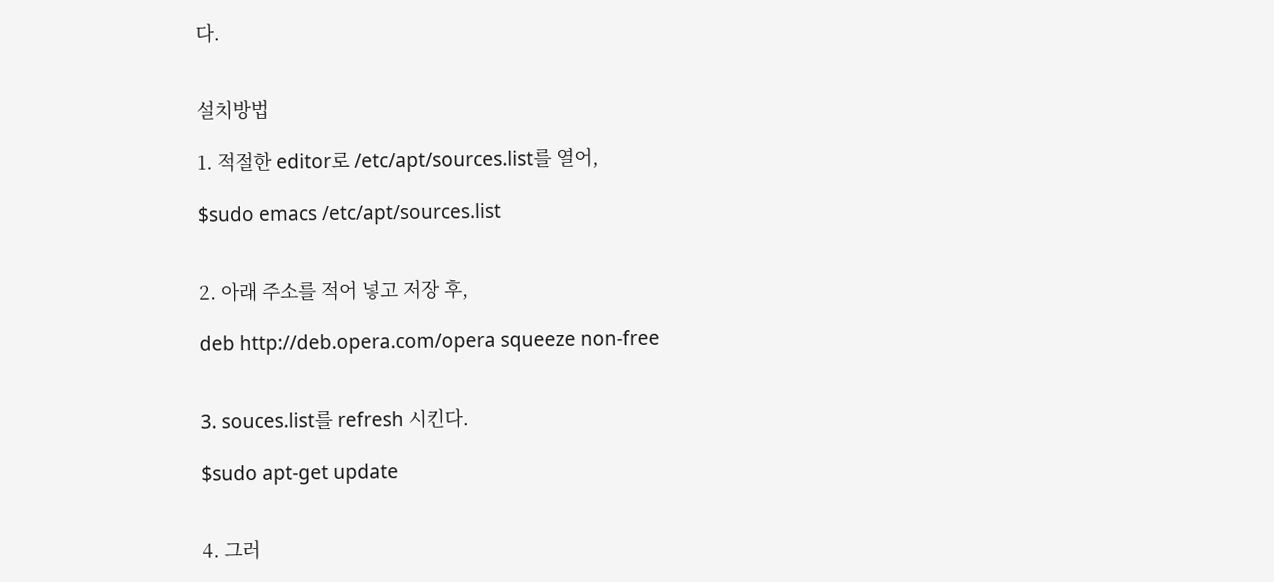다.


설치방법

1. 적절한 editor로 /etc/apt/sources.list를 열어,

$sudo emacs /etc/apt/sources.list


2. 아래 주소를 적어 넣고 저장 후,

deb http://deb.opera.com/opera squeeze non-free


3. souces.list를 refresh 시킨다.

$sudo apt-get update


4. 그러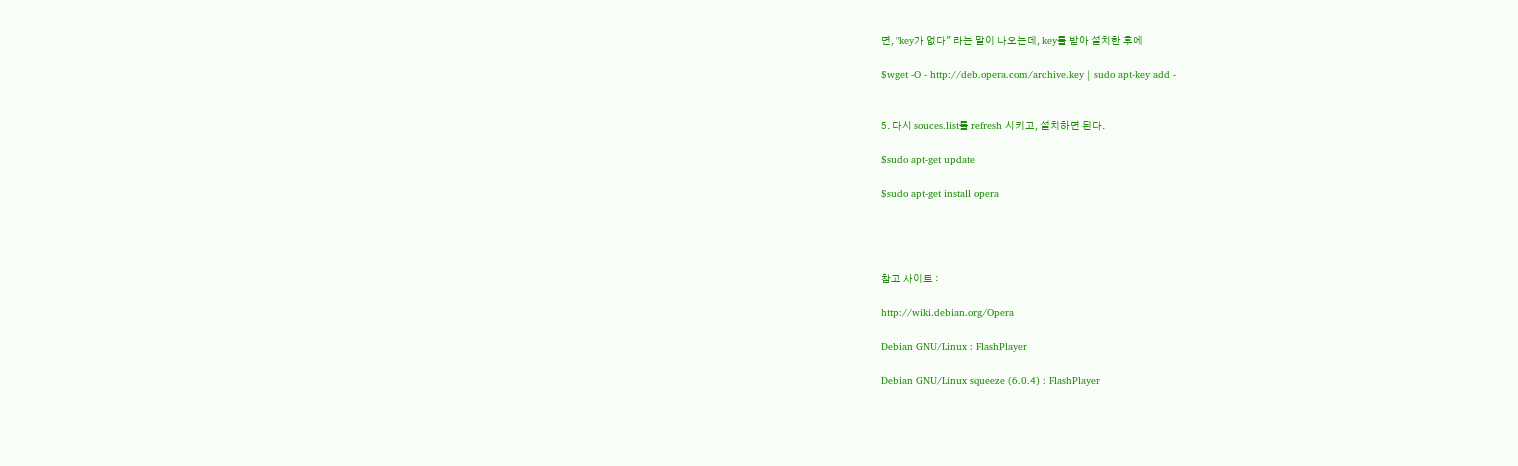면, "key가 없다" 라는 말이 나오는데, key를 받아 설치한 후에

$wget -O - http://deb.opera.com/archive.key | sudo apt-key add -


5. 다시 souces.list를 refresh 시키고, 설치하면 된다.

$sudo apt-get update

$sudo apt-get install opera




참고 사이트 :

http://wiki.debian.org/Opera

Debian GNU/Linux : FlashPlayer

Debian GNU/Linux squeeze (6.0.4) : FlashPlayer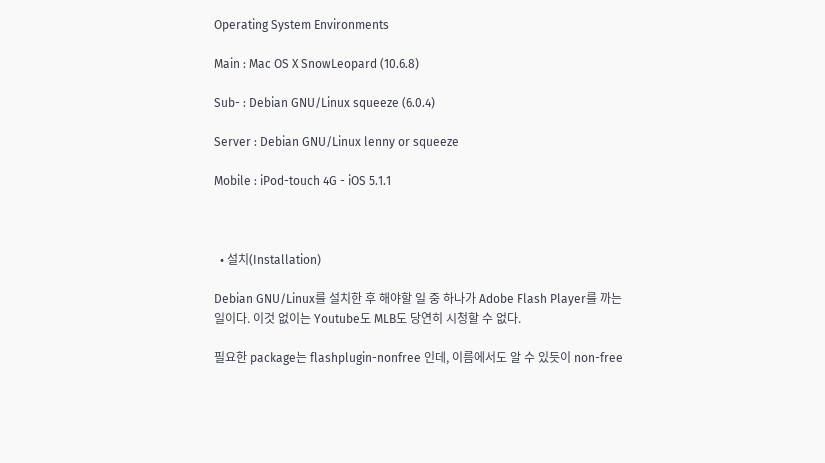Operating System Environments

Main : Mac OS X SnowLeopard (10.6.8)

Sub- : Debian GNU/Linux squeeze (6.0.4)

Server : Debian GNU/Linux lenny or squeeze

Mobile : iPod-touch 4G - iOS 5.1.1



  • 설치(Installation)

Debian GNU/Linux를 설치한 후 해야할 일 중 하나가 Adobe Flash Player를 까는 일이다. 이것 없이는 Youtube도 MLB도 당연히 시청할 수 없다.

필요한 package는 flashplugin-nonfree 인데, 이름에서도 알 수 있듯이 non-free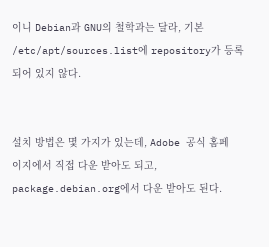이니 Debian과 GNU의 철학과는 달라, 기본 /etc/apt/sources.list에 repository가 등록되어 있지 않다.


설치 방법은 몇 가지가 있는데, Adobe 공식 홈페이지에서 직접 다운 받아도 되고, package.debian.org에서 다운 받아도 된다.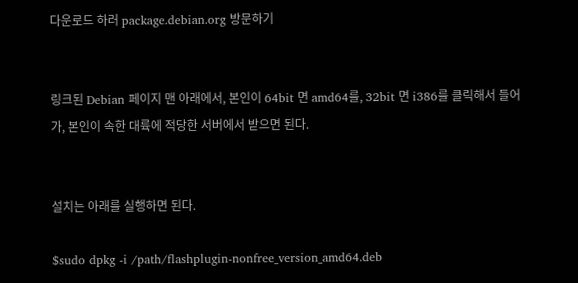다운로드 하러 package.debian.org 방문하기


링크된 Debian 페이지 맨 아래에서, 본인이 64bit 면 amd64를, 32bit 면 i386를 클릭해서 들어가, 본인이 속한 대륙에 적당한 서버에서 받으면 된다.


설치는 아래를 실행하면 된다.

$sudo dpkg -i /path/flashplugin-nonfree_version_amd64.deb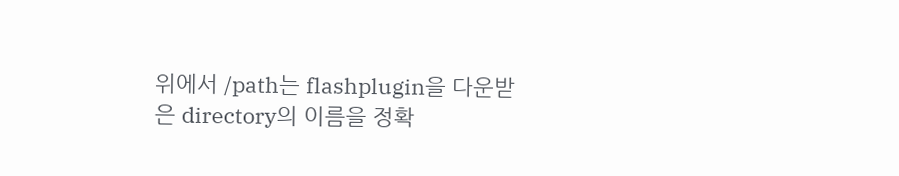위에서 /path는 flashplugin을 다운받은 directory의 이름을 정확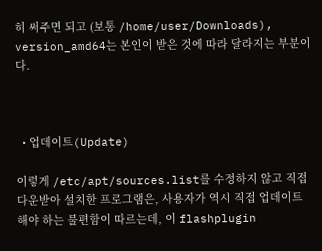히 써주면 되고 (보통 /home/user/Downloads), version_amd64는 본인이 받은 것에 따라 달라지는 부분이다.



  • 업데이트(Update)

이렇게 /etc/apt/sources.list를 수정하지 않고 직접 다운받아 설치한 프로그램은, 사용자가 역시 직접 업데이트해야 하는 불편함이 따르는데, 이 flashplugin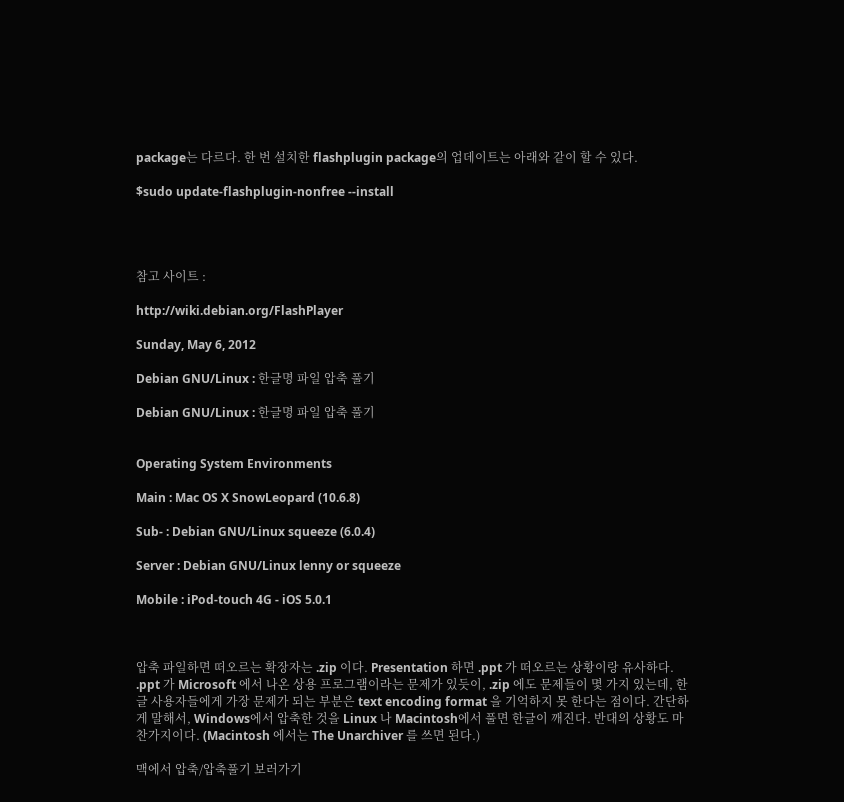package는 다르다. 한 번 설치한 flashplugin package의 업데이트는 아래와 같이 할 수 있다.

$sudo update-flashplugin-nonfree --install




참고 사이트 :

http://wiki.debian.org/FlashPlayer

Sunday, May 6, 2012

Debian GNU/Linux : 한글명 파일 압축 풀기

Debian GNU/Linux : 한글명 파일 압축 풀기


Operating System Environments

Main : Mac OS X SnowLeopard (10.6.8)

Sub- : Debian GNU/Linux squeeze (6.0.4)

Server : Debian GNU/Linux lenny or squeeze

Mobile : iPod-touch 4G - iOS 5.0.1



압축 파일하면 떠오르는 확장자는 .zip 이다. Presentation 하면 .ppt 가 떠오르는 상황이랑 유사하다. .ppt 가 Microsoft 에서 나온 상용 프로그램이라는 문제가 있듯이, .zip 에도 문제들이 몇 가지 있는데, 한글 사용자들에게 가장 문제가 되는 부분은 text encoding format 을 기억하지 못 한다는 점이다. 간단하게 말해서, Windows에서 압축한 것을 Linux 나 Macintosh에서 풀면 한글이 깨진다. 반대의 상황도 마찬가지이다. (Macintosh 에서는 The Unarchiver 를 쓰면 된다.)

맥에서 압축/압축풀기 보러가기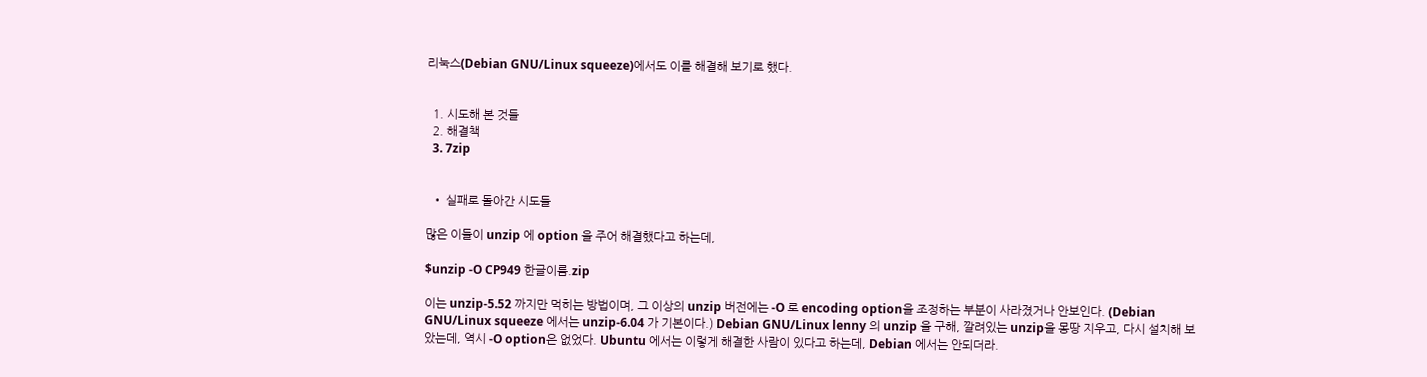리눅스(Debian GNU/Linux squeeze)에서도 이를 해결해 보기로 했다.


  1. 시도해 본 것들
  2. 해결책
  3. 7zip


  • 실패로 돌아간 시도들

많은 이들이 unzip 에 option 을 주어 해결했다고 하는데,

$unzip -O CP949 한글이름.zip

이는 unzip-5.52 까지만 먹히는 방법이며, 그 이상의 unzip 버전에는 -O 로 encoding option을 조정하는 부분이 사라졌거나 안보인다. (Debian GNU/Linux squeeze 에서는 unzip-6.04 가 기본이다.) Debian GNU/Linux lenny 의 unzip 을 구해, 깔려있는 unzip을 몽땅 지우고, 다시 설치해 보았는데, 역시 -O option은 없었다. Ubuntu 에서는 이렇게 해결한 사람이 있다고 하는데, Debian 에서는 안되더라.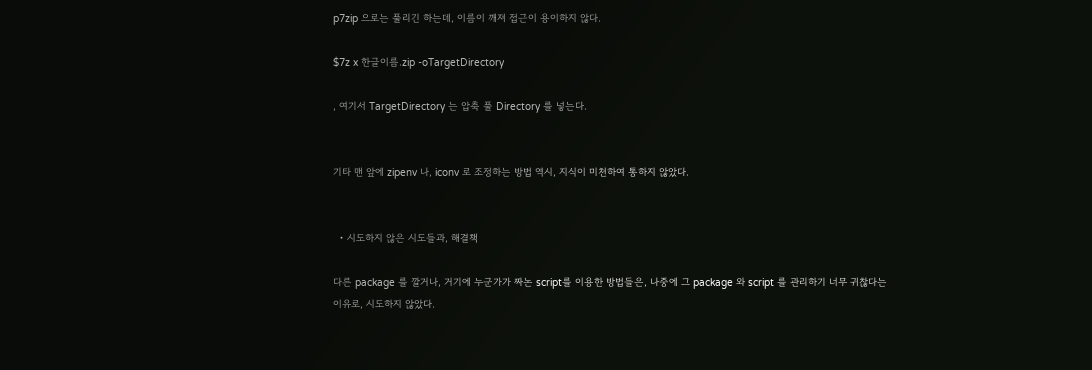p7zip 으로는 풀리긴 하는데, 이름이 깨져 접근이 용이하지 않다.

$7z x 한글이름.zip -oTargetDirectory

, 여기서 TargetDirectory 는 압축 풀 Directory 를 넣는다.


기타 맨 앞에 zipenv 나, iconv 로 조정하는 방법 역시, 지식이 미천하여 통하지 않았다.


  • 시도하지 않은 시도들과, 해결책

다른 package 를 깔거나, 거기에 누군가가 짜논 script를 이용한 방법들은, 나중에 그 package 와 script 를 관리하기 너무 귀찮다는 이유로, 시도하지 않았다.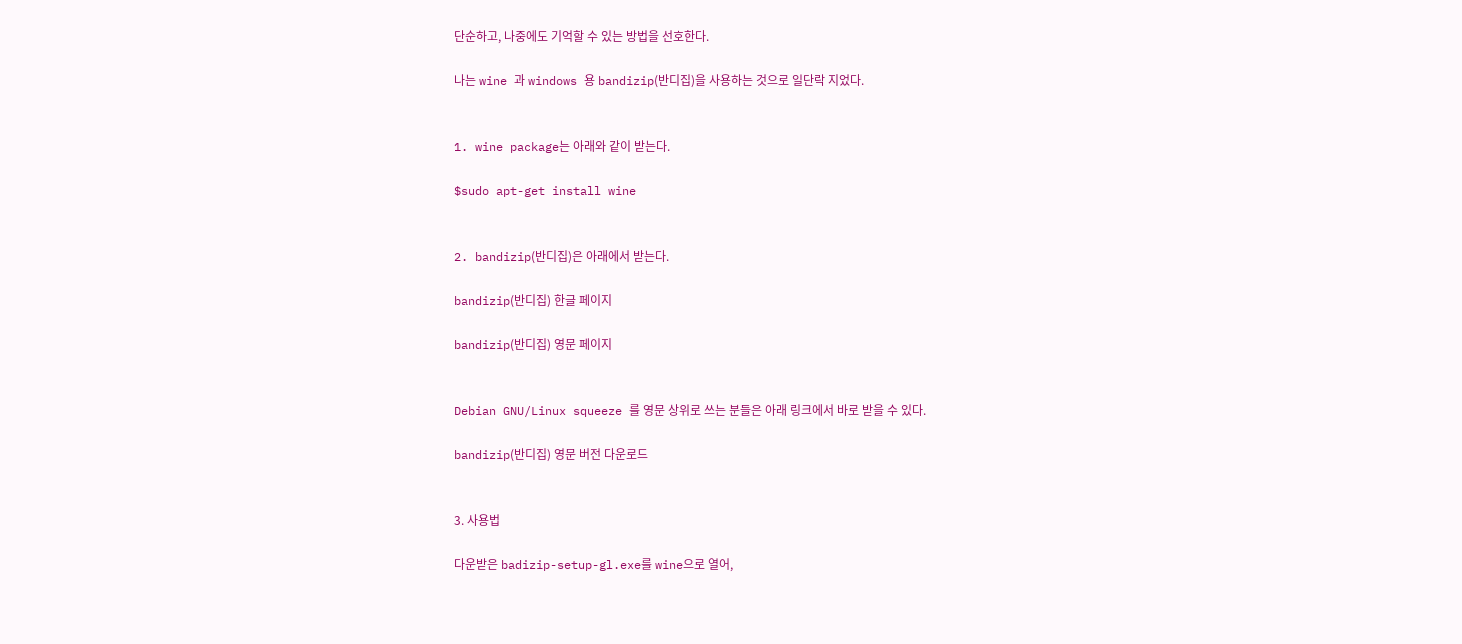단순하고, 나중에도 기억할 수 있는 방법을 선호한다.

나는 wine 과 windows 용 bandizip(반디집)을 사용하는 것으로 일단락 지었다.


1. wine package는 아래와 같이 받는다.

$sudo apt-get install wine


2. bandizip(반디집)은 아래에서 받는다.

bandizip(반디집) 한글 페이지

bandizip(반디집) 영문 페이지


Debian GNU/Linux squeeze 를 영문 상위로 쓰는 분들은 아래 링크에서 바로 받을 수 있다.

bandizip(반디집) 영문 버전 다운로드


3. 사용법

다운받은 badizip-setup-gl.exe를 wine으로 열어,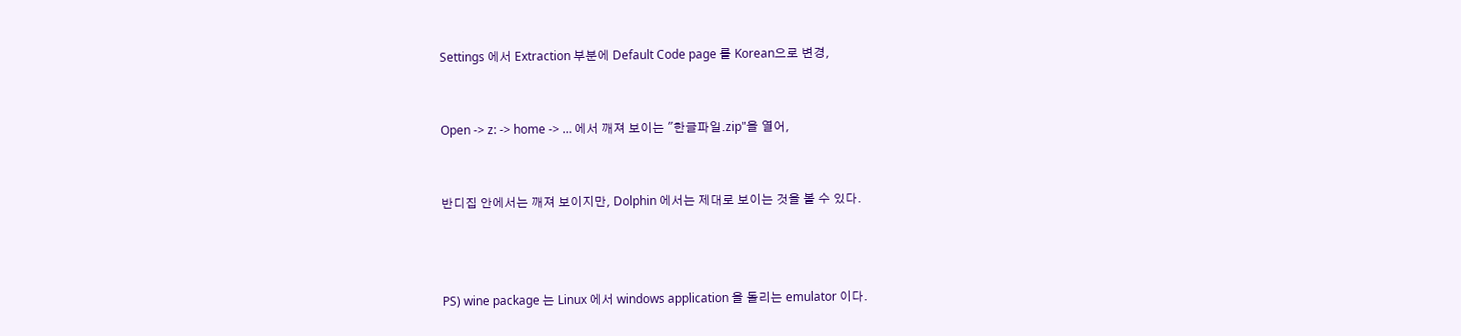Settings 에서 Extraction 부분에 Default Code page 를 Korean으로 변경,


Open -> z: -> home -> … 에서 깨져 보이는 "한글파일.zip"을 열어,


반디집 안에서는 깨져 보이지만, Dolphin 에서는 제대로 보이는 것을 볼 수 있다.



PS) wine package 는 Linux 에서 windows application 을 돌리는 emulator 이다.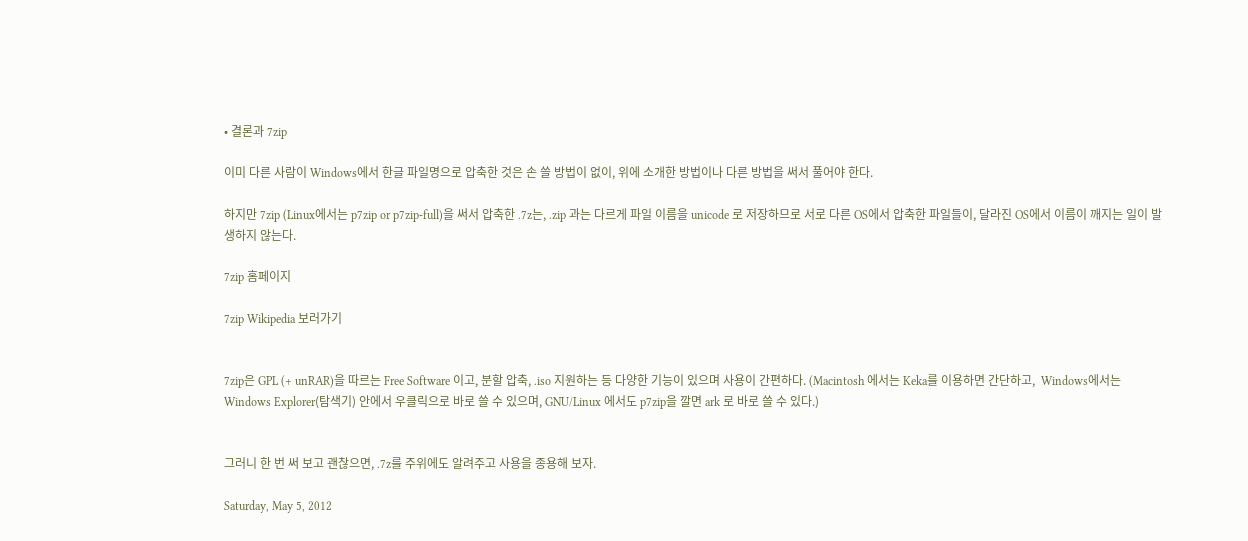• 결론과 7zip

이미 다른 사람이 Windows에서 한글 파일명으로 압축한 것은 손 쓸 방법이 없이, 위에 소개한 방법이나 다른 방법을 써서 풀어야 한다.

하지만 7zip (Linux에서는 p7zip or p7zip-full)을 써서 압축한 .7z는, .zip 과는 다르게 파일 이름을 unicode 로 저장하므로 서로 다른 OS에서 압축한 파일들이, 달라진 OS에서 이름이 깨지는 일이 발생하지 않는다.

7zip 홈페이지

7zip Wikipedia 보러가기


7zip은 GPL (+ unRAR)을 따르는 Free Software 이고, 분할 압축, .iso 지원하는 등 다양한 기능이 있으며 사용이 간편하다. (Macintosh 에서는 Keka를 이용하면 간단하고,  Windows에서는 Windows Explorer(탐색기) 안에서 우클릭으로 바로 쓸 수 있으며, GNU/Linux 에서도 p7zip을 깔면 ark 로 바로 쓸 수 있다.)


그러니 한 번 써 보고 괜찮으면, .7z를 주위에도 알려주고 사용을 종용해 보자.

Saturday, May 5, 2012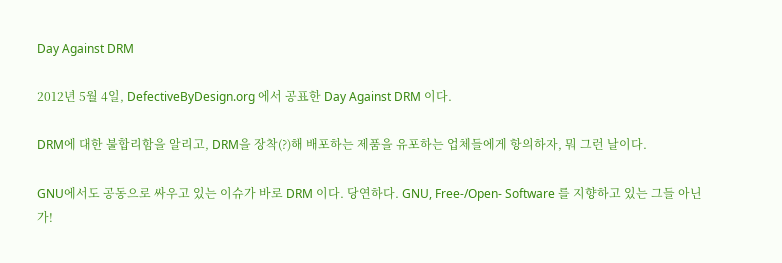Day Against DRM

2012년 5월 4일, DefectiveByDesign.org 에서 공표한 Day Against DRM 이다.

DRM에 대한 불합리함을 알리고, DRM을 장착(?)해 배포하는 제품을 유포하는 업체들에게 항의하자, 뭐 그런 날이다.

GNU에서도 공동으로 싸우고 있는 이슈가 바로 DRM 이다. 당연하다. GNU, Free-/Open- Software 를 지향하고 있는 그들 아닌가!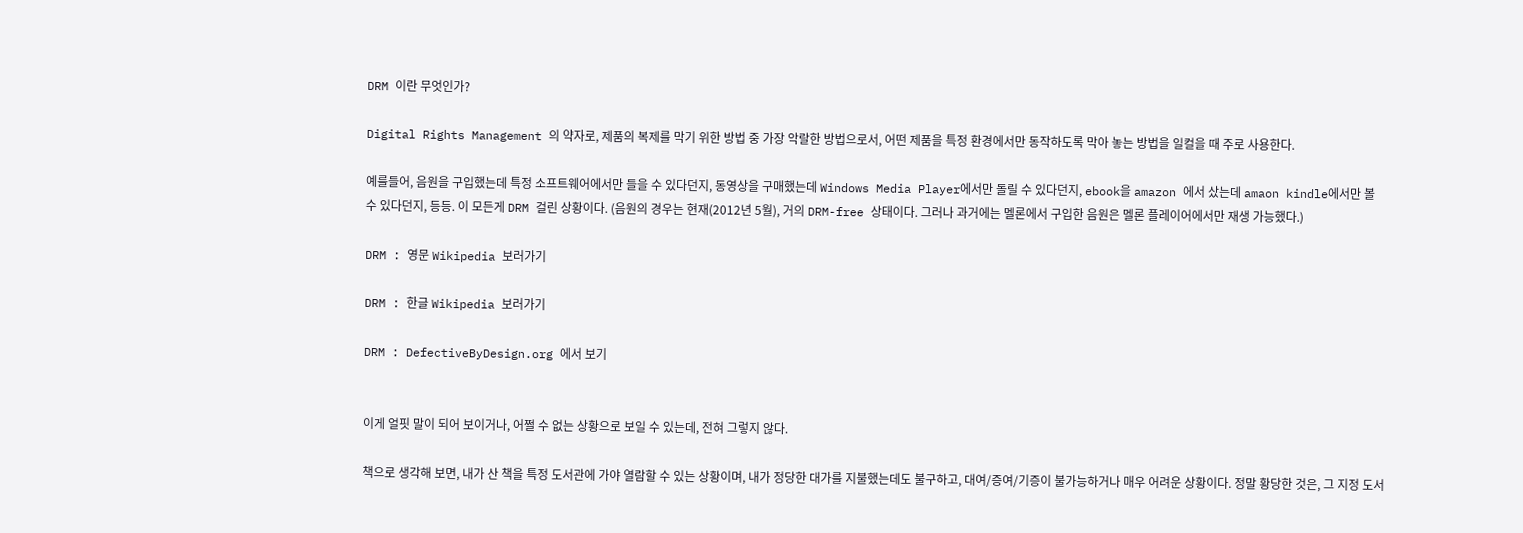DRM 이란 무엇인가?

Digital Rights Management 의 약자로, 제품의 복제를 막기 위한 방법 중 가장 악랄한 방법으로서, 어떤 제품을 특정 환경에서만 동작하도록 막아 놓는 방법을 일컬을 때 주로 사용한다.

예를들어, 음원을 구입했는데 특정 소프트웨어에서만 들을 수 있다던지, 동영상을 구매했는데 Windows Media Player에서만 돌릴 수 있다던지, ebook을 amazon 에서 샀는데 amaon kindle에서만 볼 수 있다던지, 등등. 이 모든게 DRM 걸린 상황이다. (음원의 경우는 현재(2012년 5월), 거의 DRM-free 상태이다. 그러나 과거에는 멜론에서 구입한 음원은 멜론 플레이어에서만 재생 가능했다.)

DRM : 영문 Wikipedia 보러가기

DRM : 한글 Wikipedia 보러가기

DRM : DefectiveByDesign.org 에서 보기


이게 얼핏 말이 되어 보이거나, 어쩔 수 없는 상황으로 보일 수 있는데, 전혀 그렇지 않다.

책으로 생각해 보면, 내가 산 책을 특정 도서관에 가야 열람할 수 있는 상황이며, 내가 정당한 대가를 지불했는데도 불구하고, 대여/증여/기증이 불가능하거나 매우 어려운 상황이다. 정말 황당한 것은, 그 지정 도서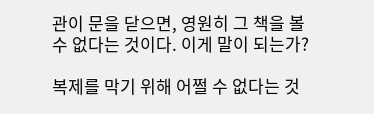관이 문을 닫으면, 영원히 그 책을 볼 수 없다는 것이다. 이게 말이 되는가?

복제를 막기 위해 어쩔 수 없다는 것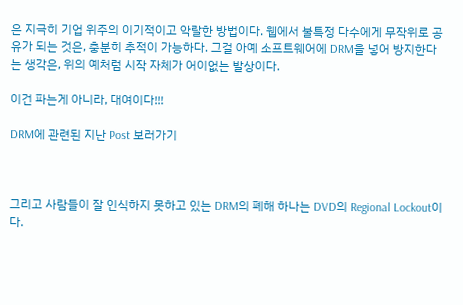은 지극히 기업 위주의 이기적이고 악랄한 방법이다. 웹에서 불특정 다수에게 무작위로 공유가 되는 것은, 충분히 추적이 가능하다. 그걸 아예 소프트웨어에 DRM을 넣어 방지한다는 생각은, 위의 예처럼 시작 자체가 어이없는 발상이다.

이건 파는게 아니라, 대여이다!!!

DRM에 관련된 지난 Post 보러가기



그리고 사람들이 잘 인식하지 못하고 있는 DRM의 폐해 하나는 DVD의 Regional Lockout이다.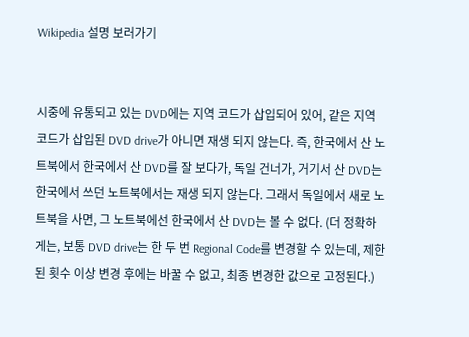Wikipedia 설명 보러가기


시중에 유통되고 있는 DVD에는 지역 코드가 삽입되어 있어, 같은 지역 코드가 삽입된 DVD drive가 아니면 재생 되지 않는다. 즉, 한국에서 산 노트북에서 한국에서 산 DVD를 잘 보다가, 독일 건너가, 거기서 산 DVD는 한국에서 쓰던 노트북에서는 재생 되지 않는다. 그래서 독일에서 새로 노트북을 사면, 그 노트북에선 한국에서 산 DVD는 볼 수 없다. (더 정확하게는, 보통 DVD drive는 한 두 번 Regional Code를 변경할 수 있는데, 제한된 횟수 이상 변경 후에는 바꿀 수 없고, 최종 변경한 값으로 고정된다.)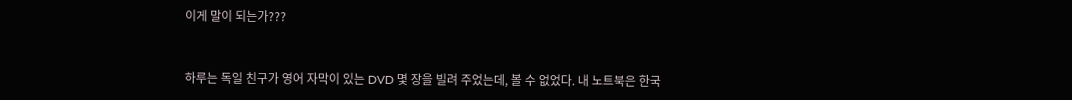이게 말이 되는가???


하루는 독일 친구가 영어 자막이 있는 DVD 몇 장을 빌려 주었는데, 볼 수 없었다. 내 노트북은 한국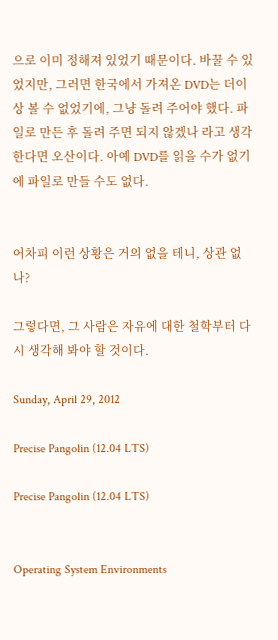으로 이미 정해져 있었기 때문이다. 바꿀 수 있었지만, 그러면 한국에서 가져온 DVD는 더이상 볼 수 없었기에, 그냥 돌려 주어야 했다. 파일로 만든 후 돌려 주면 되지 않겠나 라고 생각한다면 오산이다. 아예 DVD를 읽을 수가 없기에 파일로 만들 수도 없다.


어차피 이런 상황은 거의 없을 테니, 상관 없나?

그렇다면, 그 사람은 자유에 대한 철학부터 다시 생각해 봐야 할 것이다.

Sunday, April 29, 2012

Precise Pangolin (12.04 LTS)

Precise Pangolin (12.04 LTS)


Operating System Environments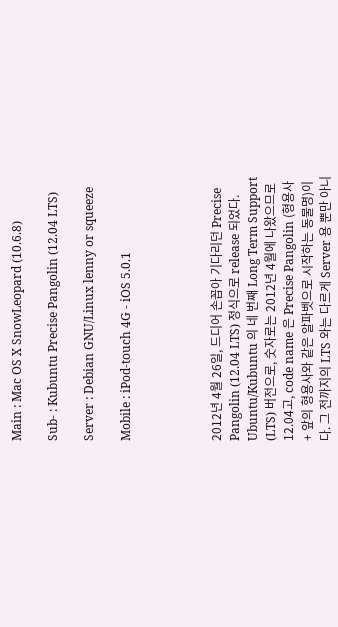Main : Mac OS X SnowLeopard (10.6.8)

Sub- : Kubuntu Precise Pangolin (12.04 LTS)

Server : Debian GNU/Linux lenny or squeeze

Mobile : iPod-touch 4G - iOS 5.0.1




2012년 4월 26일, 드디어 손꼽아 기다리던 Precise Pangolin (12.04 LTS) 정식으로 release 되었다. Ubuntu/Kubuntu 의 네 번째 Long Term Support (LTS) 버전으로, 숫자로는 2012년 4월에 나왔으므로 12.04고, code name 은 Precise Pangolin (형용사 + 앞의 형용사와 같은 알파벳으로 시작하는 동물명)이다. 그 전까지의 LTS 와는 다르게 Server 용 뿐만 아니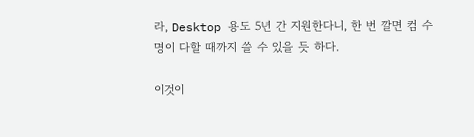라, Desktop 용도 5년 간 지원한다니, 한 번 깔면 컴 수명이 다할 때까지 쓸 수 있을 듯 하다.

이것이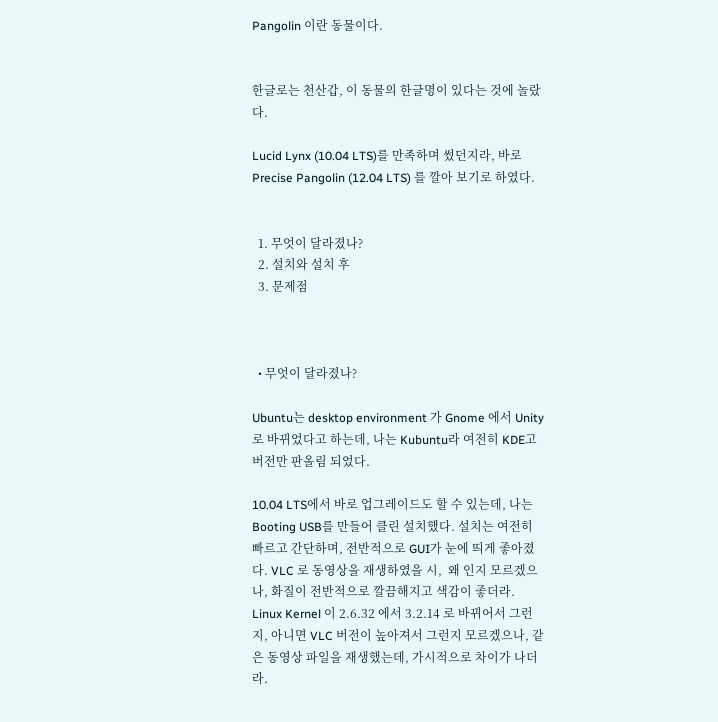Pangolin 이란 동물이다.


한글로는 천산갑, 이 동물의 한글명이 있다는 것에 놀랐다.

Lucid Lynx (10.04 LTS)를 만족하며 썼던지라, 바로 Precise Pangolin (12.04 LTS) 를 깔아 보기로 하였다.


  1. 무엇이 달라졌나?
  2. 설치와 설치 후
  3. 문제점



  • 무엇이 달라졌나?

Ubuntu는 desktop environment 가 Gnome 에서 Unity 로 바뀌었다고 하는데, 나는 Kubuntu라 여전히 KDE고 버전만 판올림 되었다.

10.04 LTS에서 바로 업그레이드도 할 수 있는데, 나는 Booting USB를 만들어 클린 설치했다. 설치는 여전히 빠르고 간단하며, 전반적으로 GUI가 눈에 띄게 좋아졌다. VLC 로 동영상을 재생하였을 시,  왜 인지 모르겠으나, 화질이 전반적으로 깔끔해지고 색감이 좋더라. Linux Kernel 이 2.6.32 에서 3.2.14 로 바뀌어서 그런지, 아니면 VLC 버전이 높아져서 그런지 모르겠으나, 같은 동영상 파일을 재생했는데, 가시적으로 차이가 나더라.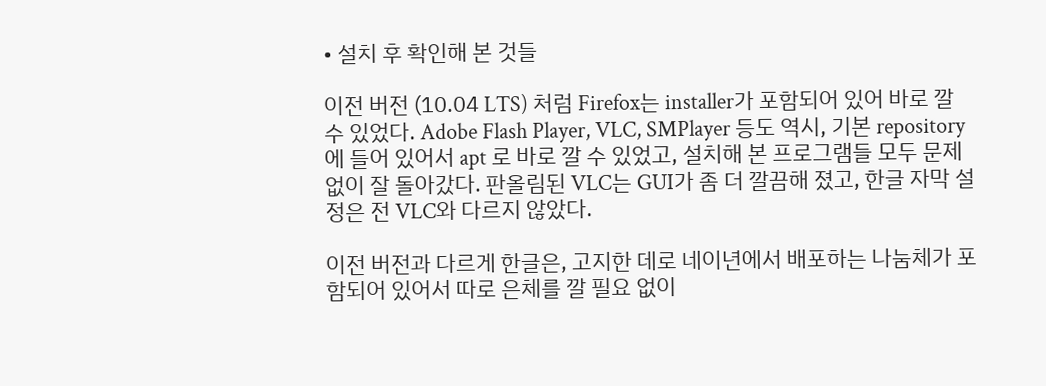• 설치 후 확인해 본 것들

이전 버전 (10.04 LTS) 처럼 Firefox는 installer가 포함되어 있어 바로 깔 수 있었다. Adobe Flash Player, VLC, SMPlayer 등도 역시, 기본 repository에 들어 있어서 apt 로 바로 깔 수 있었고, 설치해 본 프로그램들 모두 문제 없이 잘 돌아갔다. 판올림된 VLC는 GUI가 좀 더 깔끔해 졌고, 한글 자막 설정은 전 VLC와 다르지 않았다.

이전 버전과 다르게 한글은, 고지한 데로 네이년에서 배포하는 나눔체가 포함되어 있어서 따로 은체를 깔 필요 없이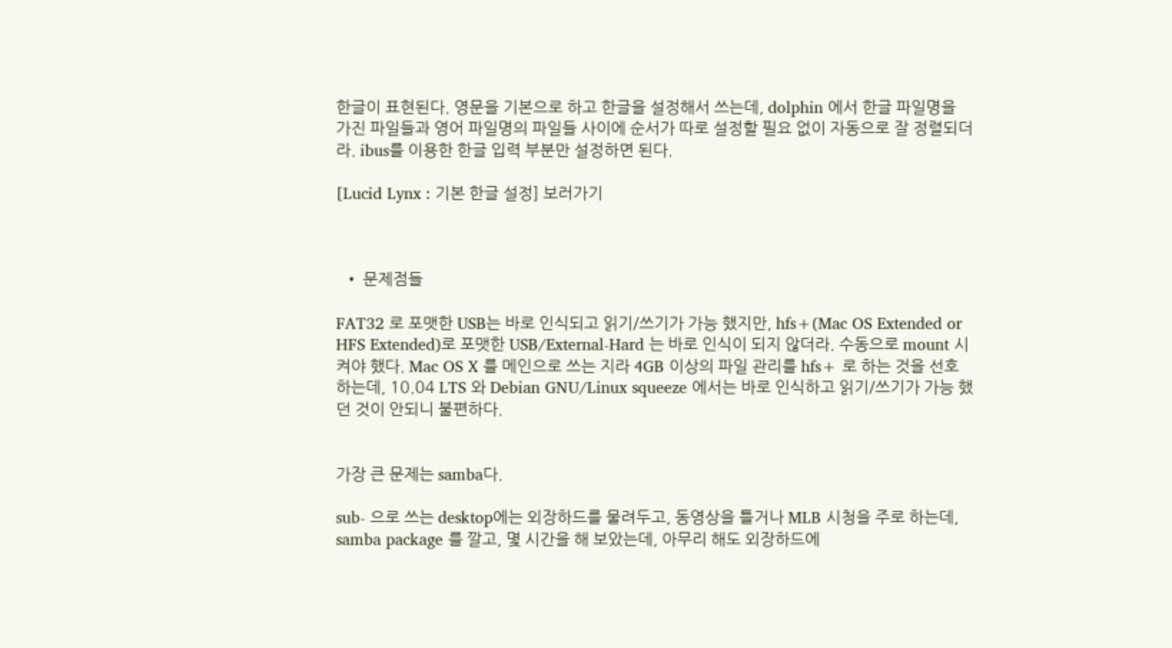한글이 표현된다. 영문을 기본으로 하고 한글을 설정해서 쓰는데, dolphin 에서 한글 파일명을 가진 파일들과 영어 파일명의 파일들 사이에 순서가 따로 설정할 필요 없이 자동으로 잘 정렬되더라. ibus를 이용한 한글 입력 부분만 설정하면 된다.

[Lucid Lynx : 기본 한글 설정] 보러가기



  • 문제점들

FAT32 로 포맷한 USB는 바로 인식되고 읽기/쓰기가 가능 했지만, hfs+(Mac OS Extended or HFS Extended)로 포맷한 USB/External-Hard 는 바로 인식이 되지 않더라. 수동으로 mount 시켜야 했다. Mac OS X 를 메인으로 쓰는 지라 4GB 이상의 파일 관리를 hfs+ 로 하는 것을 선호하는데, 10.04 LTS 와 Debian GNU/Linux squeeze 에서는 바로 인식하고 읽기/쓰기가 가능 했던 것이 안되니 불편하다.


가장 큰 문제는 samba다.

sub- 으로 쓰는 desktop에는 외장하드를 물려두고, 동영상을 틀거나 MLB 시청을 주로 하는데, samba package 를 깔고, 몇 시간을 해 보았는데, 아무리 해도 외장하드에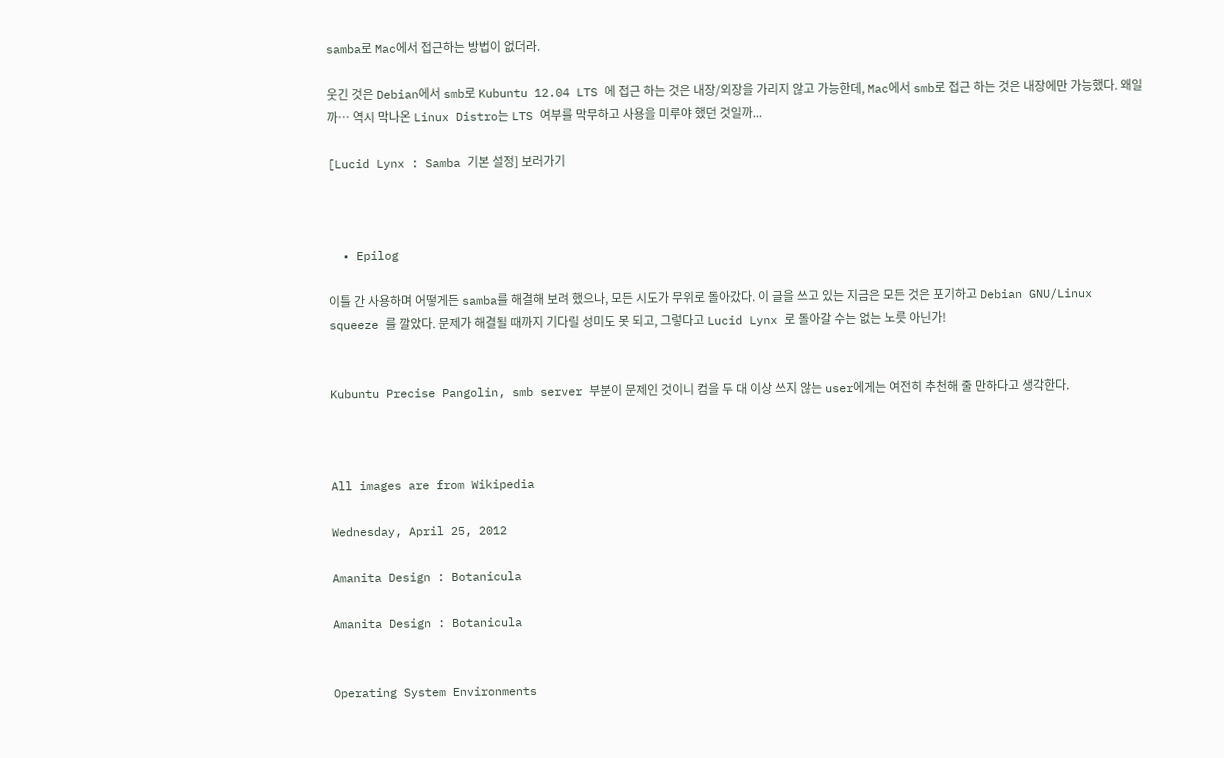samba로 Mac에서 접근하는 방법이 없더라.

웃긴 것은 Debian에서 smb로 Kubuntu 12.04 LTS 에 접근 하는 것은 내장/외장을 가리지 않고 가능한데, Mac에서 smb로 접근 하는 것은 내장에만 가능했다. 왜일까… 역시 막나온 Linux Distro는 LTS 여부를 막무하고 사용을 미루야 했던 것일까...

[Lucid Lynx : Samba 기본 설정] 보러가기



  • Epilog

이틀 간 사용하며 어떻게든 samba를 해결해 보려 했으나, 모든 시도가 무위로 돌아갔다. 이 글을 쓰고 있는 지금은 모든 것은 포기하고 Debian GNU/Linux squeeze 를 깔았다. 문제가 해결될 때까지 기다릴 성미도 못 되고, 그렇다고 Lucid Lynx 로 돌아갈 수는 없는 노릇 아닌가!


Kubuntu Precise Pangolin, smb server 부분이 문제인 것이니 컴을 두 대 이상 쓰지 않는 user에게는 여전히 추천해 줄 만하다고 생각한다.



All images are from Wikipedia

Wednesday, April 25, 2012

Amanita Design : Botanicula

Amanita Design : Botanicula


Operating System Environments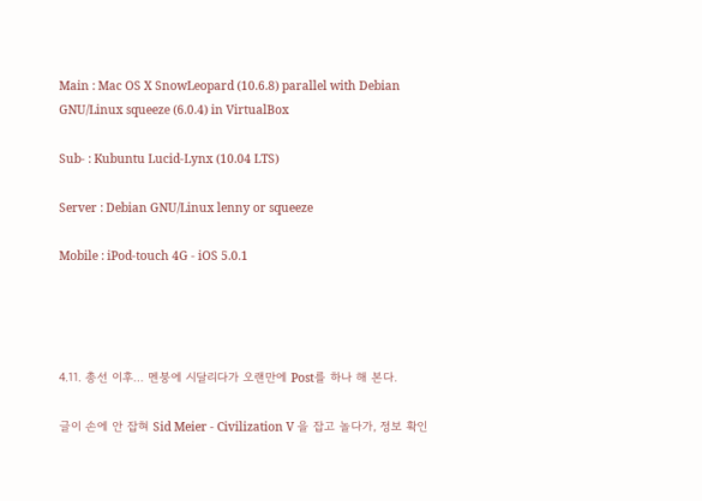Main : Mac OS X SnowLeopard (10.6.8) parallel with Debian GNU/Linux squeeze (6.0.4) in VirtualBox

Sub- : Kubuntu Lucid-Lynx (10.04 LTS)

Server : Debian GNU/Linux lenny or squeeze

Mobile : iPod-touch 4G - iOS 5.0.1




4.11. 총선 이후… 멘붕에 시달리다가 오랜만에 Post를 하나 해 본다.

글이 손에 안 잡혀 Sid Meier - Civilization V 을 잡고 놀다가, 정보 확인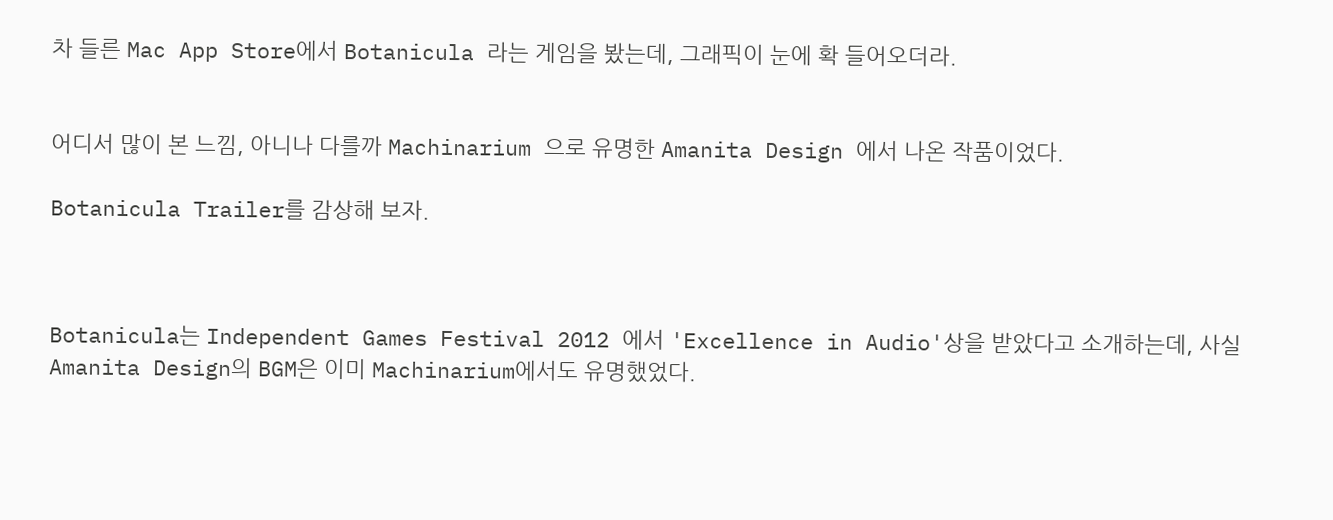차 들른 Mac App Store에서 Botanicula 라는 게임을 봤는데, 그래픽이 눈에 확 들어오더라.


어디서 많이 본 느낌, 아니나 다를까 Machinarium 으로 유명한 Amanita Design 에서 나온 작품이었다.

Botanicula Trailer를 감상해 보자.



Botanicula는 Independent Games Festival 2012 에서 'Excellence in Audio'상을 받았다고 소개하는데, 사실 Amanita Design의 BGM은 이미 Machinarium에서도 유명했었다.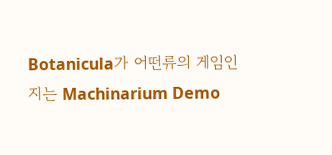Botanicula가 어떤류의 게임인지는 Machinarium Demo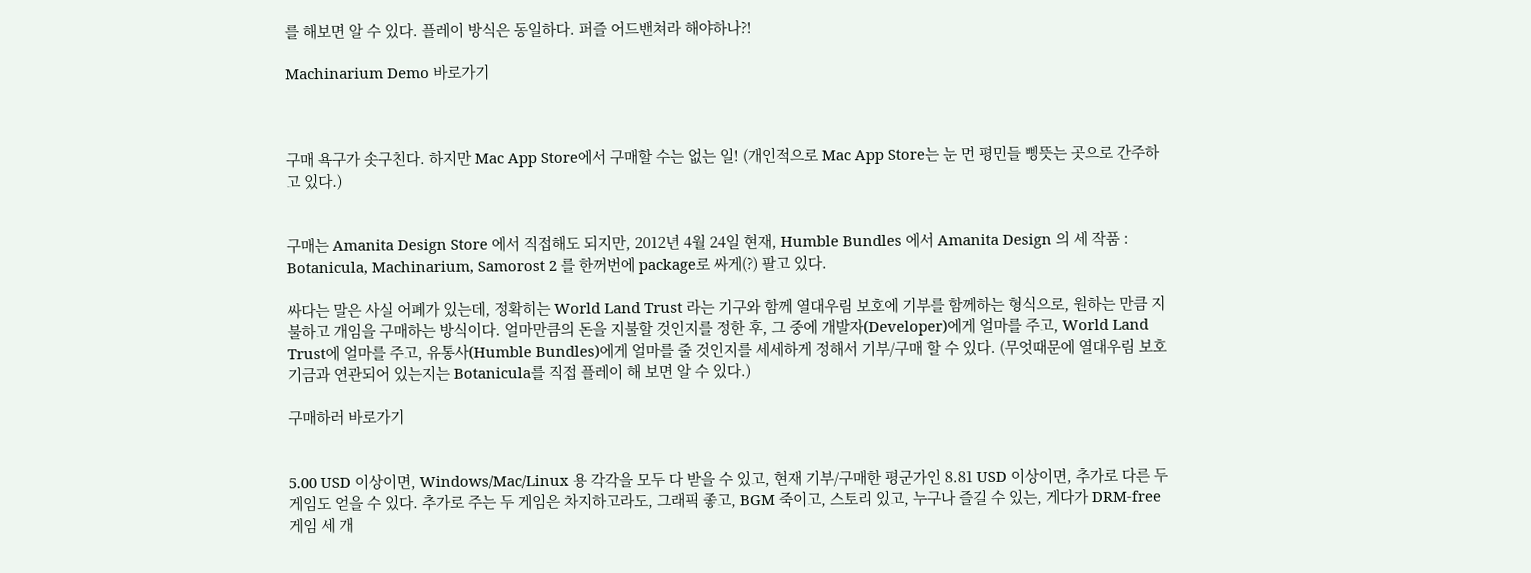를 해보면 알 수 있다. 플레이 방식은 동일하다. 퍼즐 어드밴쳐라 해야하나?!

Machinarium Demo 바로가기



구매 욕구가 솟구친다. 하지만 Mac App Store에서 구매할 수는 없는 일! (개인적으로 Mac App Store는 눈 먼 평민들 삥뜻는 곳으로 간주하고 있다.)


구매는 Amanita Design Store 에서 직접해도 되지만, 2012년 4월 24일 현재, Humble Bundles 에서 Amanita Design 의 세 작품 : Botanicula, Machinarium, Samorost 2 를 한꺼번에 package로 싸게(?) 팔고 있다.

싸다는 말은 사실 어폐가 있는데, 정확히는 World Land Trust 라는 기구와 함께 열대우림 보호에 기부를 함께하는 형식으로, 원하는 만큼 지불하고 개임을 구매하는 방식이다. 얼마만큼의 돈을 지불할 것인지를 정한 후, 그 중에 개발자(Developer)에게 얼마를 주고, World Land Trust에 얼마를 주고, 유통사(Humble Bundles)에게 얼마를 줄 것인지를 세세하게 정해서 기부/구매 할 수 있다. (무엇때문에 열대우림 보호 기금과 연관되어 있는지는 Botanicula를 직접 플레이 해 보면 알 수 있다.)

구매하러 바로가기


5.00 USD 이상이면, Windows/Mac/Linux 용 각각을 모두 다 받을 수 있고, 현재 기부/구매한 평군가인 8.81 USD 이상이면, 추가로 다른 두 게임도 얻을 수 있다. 추가로 주는 두 게임은 차지하고라도, 그래픽 좋고, BGM 죽이고, 스토리 있고, 누구나 즐길 수 있는, 게다가 DRM-free 게임 세 개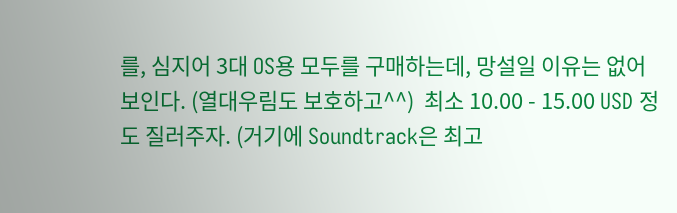를, 심지어 3대 OS용 모두를 구매하는데, 망설일 이유는 없어 보인다. (열대우림도 보호하고^^)  최소 10.00 - 15.00 USD 정도 질러주자. (거기에 Soundtrack은 최고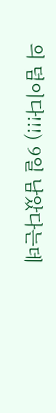의 덤이다!!!) 9일 남았다는데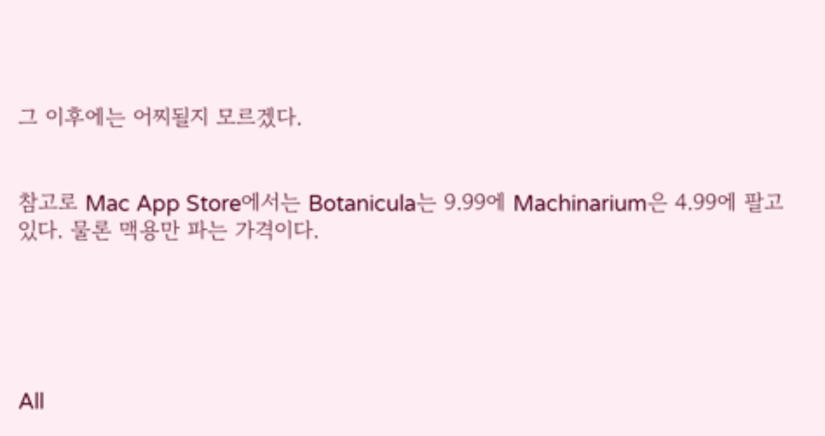그 이후에는 어찌될지 모르겠다.


참고로 Mac App Store에서는 Botanicula는 9.99에 Machinarium은 4.99에 팔고 있다. 물론 맥용만 파는 가격이다.





All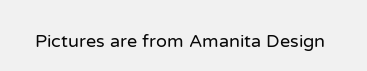Pictures are from Amanita Design